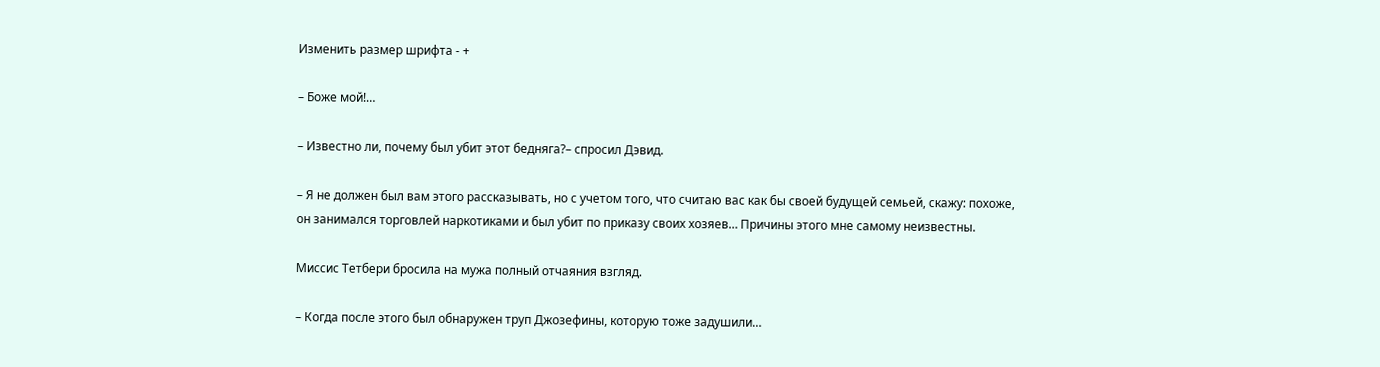Изменить размер шрифта - +

– Боже мой!…

– Известно ли, почему был убит этот бедняга?– спросил Дэвид.

– Я не должен был вам этого рассказывать, но с учетом того, что считаю вас как бы своей будущей семьей, скажу: похоже, он занимался торговлей наркотиками и был убит по приказу своих хозяев… Причины этого мне самому неизвестны.

Миссис Тетбери бросила на мужа полный отчаяния взгляд.

– Когда после этого был обнаружен труп Джозефины, которую тоже задушили…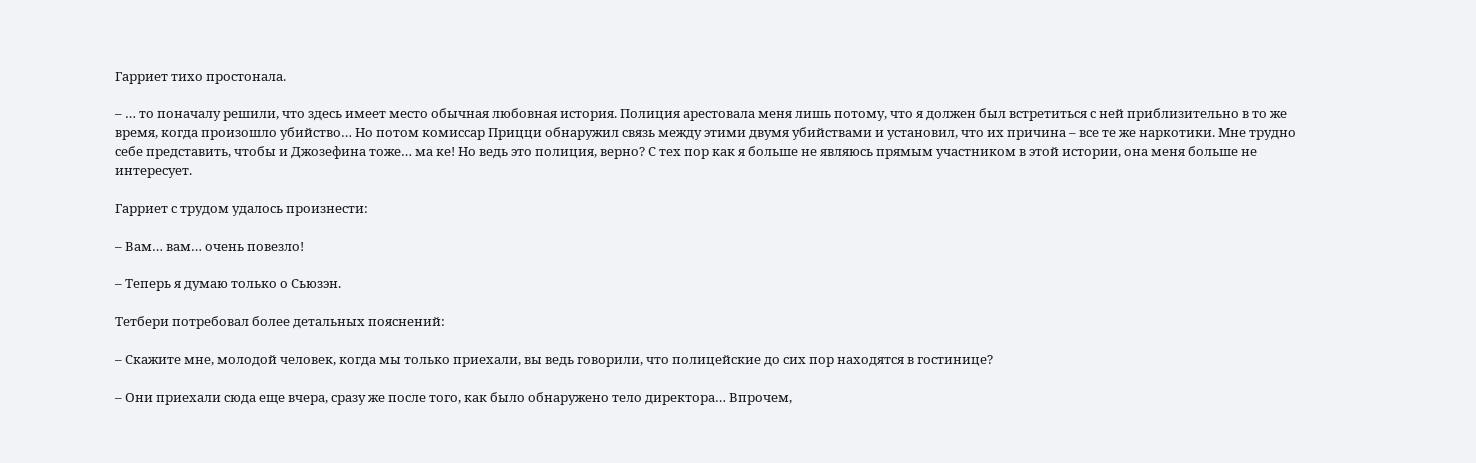Гарриет тихо простонала.

– … то поначалу решили, что здесь имеет место обычная любовная история. Полиция арестовала меня лишь потому, что я должен был встретиться с ней приблизительно в то же время, когда произошло убийство… Но потом комиссар Прицци обнаружил связь между этими двумя убийствами и установил, что их причина – все те же наркотики. Мне трудно себе представить, чтобы и Джозефина тоже… ма ке! Но ведь это полиция, верно? С тех пор как я больше не являюсь прямым участником в этой истории, она меня больше не интересует.

Гарриет с трудом удалось произнести:

– Вам… вам… очень повезло!

– Теперь я думаю только о Сьюзэн.

Тетбери потребовал более детальных пояснений:

– Скажите мне, молодой человек, когда мы только приехали, вы ведь говорили, что полицейские до сих пор находятся в гостинице?

– Они приехали сюда еще вчера, сразу же после того, как было обнаружено тело директора… Впрочем,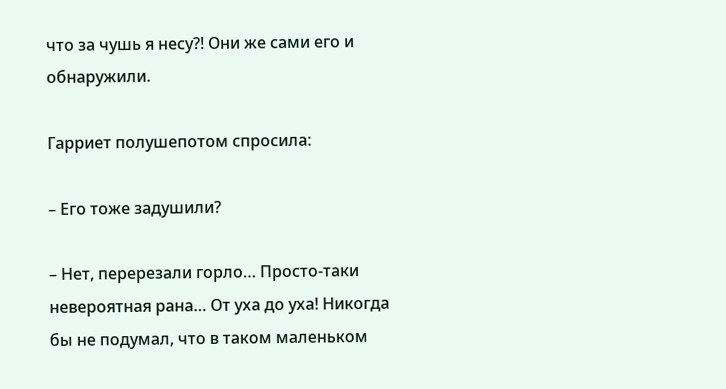что за чушь я несу?! Они же сами его и обнаружили.

Гарриет полушепотом спросила:

– Его тоже задушили?

– Нет, перерезали горло… Просто-таки невероятная рана… От уха до уха! Никогда бы не подумал, что в таком маленьком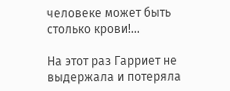человеке может быть столько крови!…

На этот раз Гарриет не выдержала и потеряла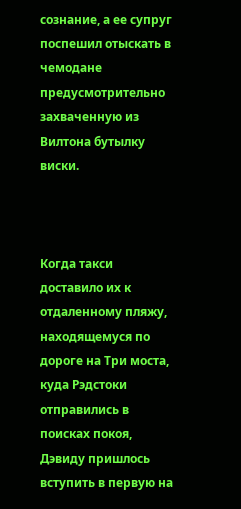сознание, а ее супруг поспешил отыскать в чемодане предусмотрительно захваченную из Вилтона бутылку виски.



Когда такси доставило их к отдаленному пляжу, находящемуся по дороге на Три моста, куда Рэдстоки отправились в поисках покоя, Дэвиду пришлось вступить в первую на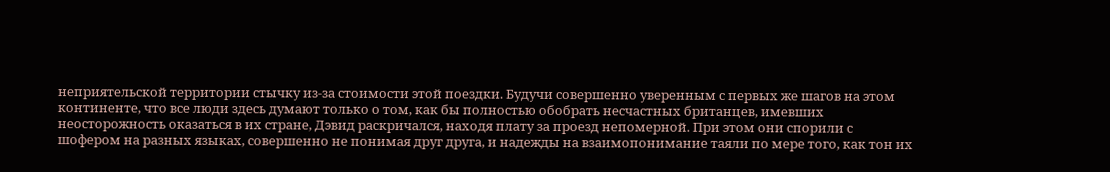неприятельской территории стычку из-за стоимости этой поездки. Будучи совершенно уверенным с первых же шагов на этом континенте, что все люди здесь думают только о том, как бы полностью обобрать несчастных британцев, имевших неосторожность оказаться в их стране, Дэвид раскричался, находя плату за проезд непомерной. При этом они спорили с шофером на разных языках, совершенно не понимая друг друга, и надежды на взаимопонимание таяли по мере того, как тон их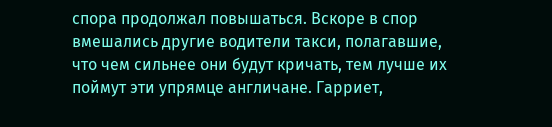спора продолжал повышаться. Вскоре в спор вмешались другие водители такси, полагавшие, что чем сильнее они будут кричать, тем лучше их поймут эти упрямце англичане. Гарриет,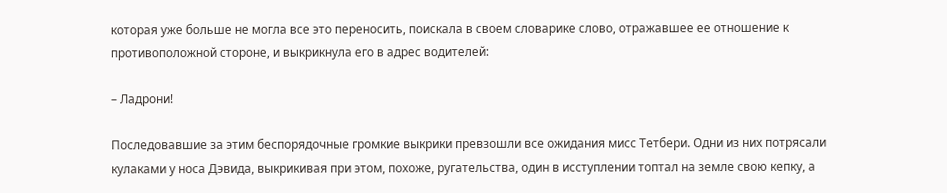которая уже больше не могла все это переносить, поискала в своем словарике слово, отражавшее ее отношение к противоположной стороне, и выкрикнула его в адрес водителей:

– Ладрони!

Последовавшие за этим беспорядочные громкие выкрики превзошли все ожидания мисс Тетбери. Одни из них потрясали кулаками у носа Дэвида, выкрикивая при этом, похоже, ругательства, один в исступлении топтал на земле свою кепку, а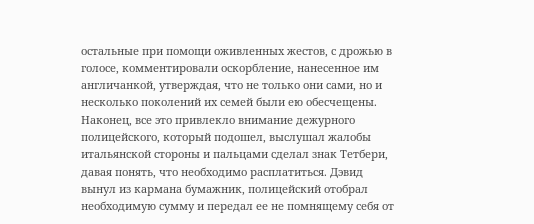остальные при помощи оживленных жестов, с дрожью в голосе, комментировали оскорбление, нанесенное им англичанкой, утверждая, что не только они сами, но и несколько поколений их семей были ею обесчещены. Наконец, все это привлекло внимание дежурного полицейского, который подошел, выслушал жалобы итальянской стороны и пальцами сделал знак Тетбери, давая понять, что необходимо расплатиться. Дэвид вынул из кармана бумажник, полицейский отобрал необходимую сумму и передал ее не помнящему себя от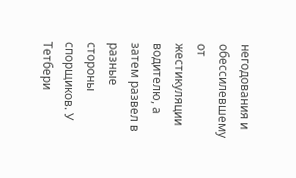негодования и обессилевшему от жестикуляции водителю, а затем развел в разные стороны спорщиков. У Тетбери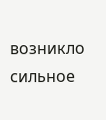возникло сильное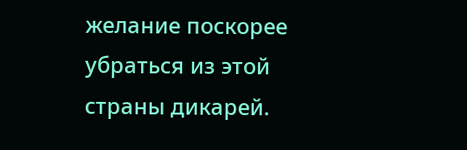желание поскорее убраться из этой страны дикарей.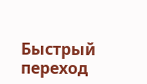Быстрый переход